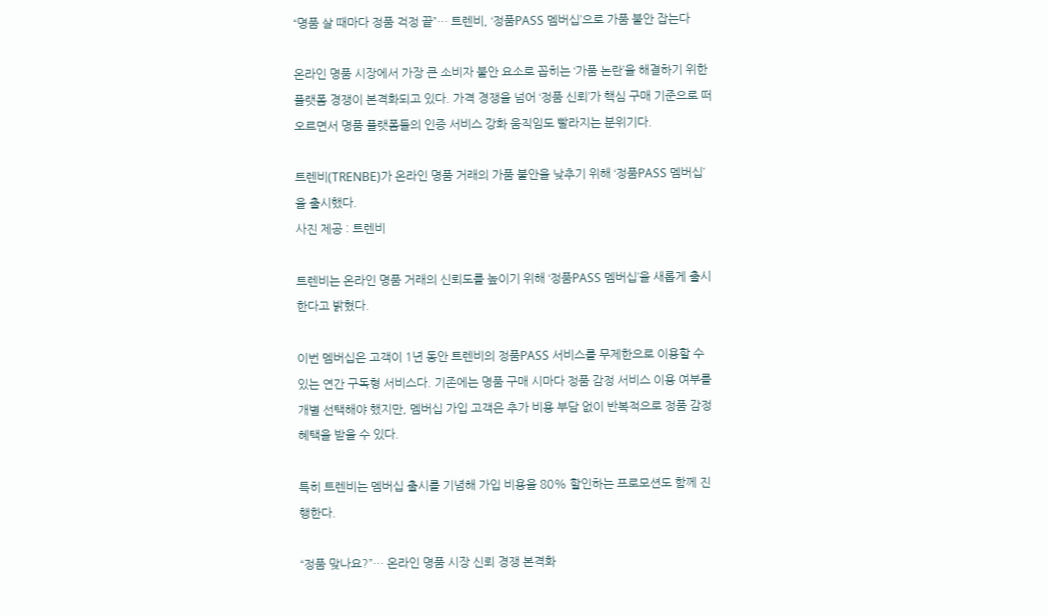“명품 살 때마다 정품 걱정 끝”… 트렌비, ‘정품PASS 멤버십’으로 가품 불안 잡는다

온라인 명품 시장에서 가장 큰 소비자 불안 요소로 꼽히는 ‘가품 논란’을 해결하기 위한 플랫폼 경쟁이 본격화되고 있다. 가격 경쟁을 넘어 ‘정품 신뢰’가 핵심 구매 기준으로 떠오르면서 명품 플랫폼들의 인증 서비스 강화 움직임도 빨라지는 분위기다.

트렌비(TRENBE)가 온라인 명품 거래의 가품 불안을 낮추기 위해 ‘정품PASS 멤버십’을 출시했다.
사진 제공 : 트렌비

트렌비는 온라인 명품 거래의 신뢰도를 높이기 위해 ‘정품PASS 멤버십’을 새롭게 출시한다고 밝혔다.

이번 멤버십은 고객이 1년 동안 트렌비의 정품PASS 서비스를 무제한으로 이용할 수 있는 연간 구독형 서비스다. 기존에는 명품 구매 시마다 정품 감정 서비스 이용 여부를 개별 선택해야 했지만, 멤버십 가입 고객은 추가 비용 부담 없이 반복적으로 정품 감정 혜택을 받을 수 있다.

특히 트렌비는 멤버십 출시를 기념해 가입 비용을 80% 할인하는 프로모션도 함께 진행한다.

“정품 맞나요?”… 온라인 명품 시장 신뢰 경쟁 본격화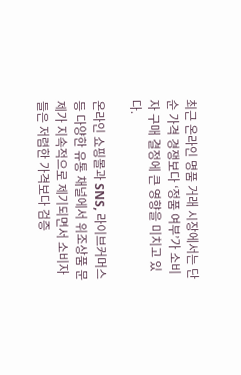최근 온라인 명품 거래 시장에서는 단순 가격 경쟁보다 ‘정품 여부’가 소비자 구매 결정에 큰 영향을 미치고 있다.

온라인 쇼핑몰과 SNS, 라이브커머스 등 다양한 유통 채널에서 위조상품 문제가 지속적으로 제기되면서 소비자들은 저렴한 가격보다 검증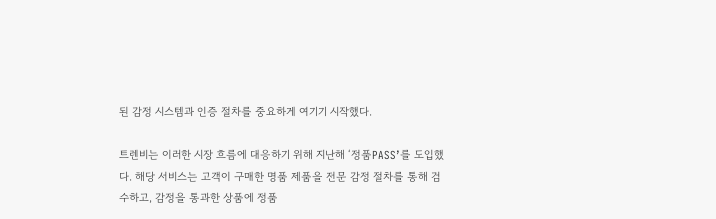된 감정 시스템과 인증 절차를 중요하게 여기기 시작했다.

트렌비는 이러한 시장 흐름에 대응하기 위해 지난해 ‘정품PASS’를 도입했다. 해당 서비스는 고객이 구매한 명품 제품을 전문 감정 절차를 통해 검수하고, 감정을 통과한 상품에 정품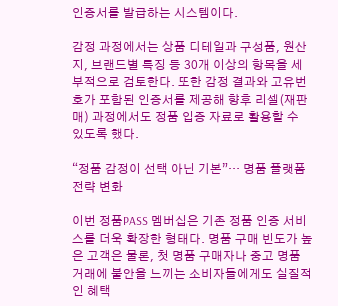인증서를 발급하는 시스템이다.

감정 과정에서는 상품 디테일과 구성품, 원산지, 브랜드별 특징 등 30개 이상의 항목을 세부적으로 검토한다. 또한 감정 결과와 고유번호가 포함된 인증서를 제공해 향후 리셀(재판매) 과정에서도 정품 입증 자료로 활용할 수 있도록 했다.

“정품 감정이 선택 아닌 기본”… 명품 플랫폼 전략 변화

이번 정품PASS 멤버십은 기존 정품 인증 서비스를 더욱 확장한 형태다. 명품 구매 빈도가 높은 고객은 물론, 첫 명품 구매자나 중고 명품 거래에 불안을 느끼는 소비자들에게도 실질적인 혜택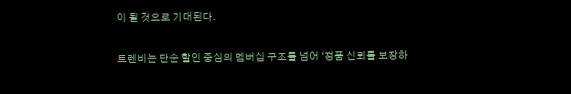이 될 것으로 기대된다.

트렌비는 단순 할인 중심의 멤버십 구조를 넘어 ‘정품 신뢰를 보장하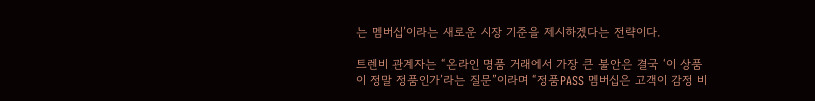는 멤버십’이라는 새로운 시장 기준을 제시하겠다는 전략이다.

트렌비 관계자는 “온라인 명품 거래에서 가장 큰 불안은 결국 ‘이 상품이 정말 정품인가’라는 질문”이라며 “정품PASS 멤버십은 고객이 감정 비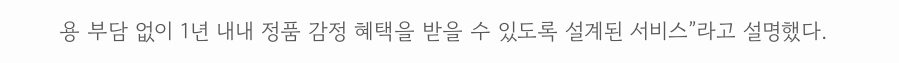용 부담 없이 1년 내내 정품 감정 혜택을 받을 수 있도록 설계된 서비스”라고 설명했다.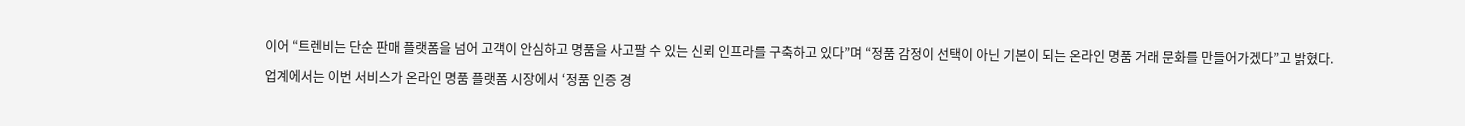이어 “트렌비는 단순 판매 플랫폼을 넘어 고객이 안심하고 명품을 사고팔 수 있는 신뢰 인프라를 구축하고 있다”며 “정품 감정이 선택이 아닌 기본이 되는 온라인 명품 거래 문화를 만들어가겠다”고 밝혔다.

업계에서는 이번 서비스가 온라인 명품 플랫폼 시장에서 ‘정품 인증 경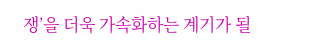쟁’을 더욱 가속화하는 계기가 될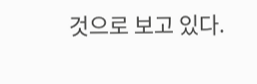것으로 보고 있다.